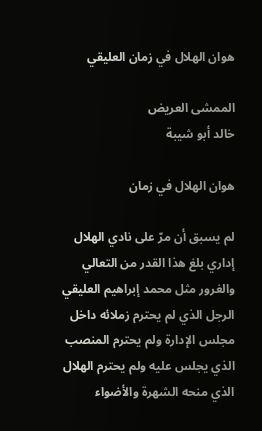هوان الهلال في زمان العليقي

الممشى العريض
خالد أبو شيبة

هوان الهلال في زمان

لم يسبق أن مرّ على نادي الهلال إداري بلغ هذا القدر من التعالي والغرور مثل محمد إبراهيم العليقي الرجل الذي لم يحترم زملائه داخل مجلس الإدارة ولم يحترم المنصب الذي يجلس عليه ولم يحترم الهلال الذي منحه الشهرة والأضواء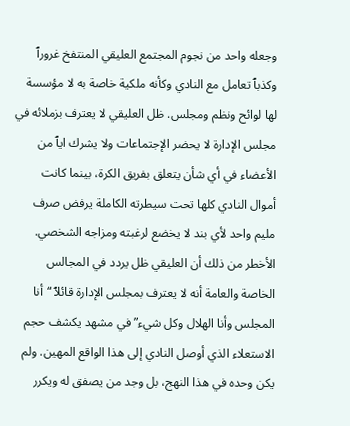وجعله واحد من نجوم المجتمع العليقي المنتفخ غرورٱ وكذبٱ تعامل مع النادي وكأنه ملكية خاصة به لا مؤسسة لها لوائح ونظم ومجلس. ظل العليقي لا يعترف بزملائه في مجلس الإدارة لا يحضر الإجتماعات ولا يشرك ايٱ من الأعضاء في أي شأن يتعلق بفريق الكرة، بينما كانت أموال النادي كلها تحت سيطرته الكاملة يرفض صرف مليم واحد لأي بند لا يخضع لرغبته ومزاجه الشخصي.
الأخطر من ذلك أن العليقي ظل يردد في المجالس الخاصة والعامة أنه لا يعترف بمجلس الإدارة قائلٱ “أنا المجلس وأنا الهلال وكل شيء” في مشهد يكشف حجم الاستعلاء الذي أوصل النادي إلى هذا الواقع المهين. ولم يكن وحده في هذا النهج، بل وجد من يصفق له ويكرر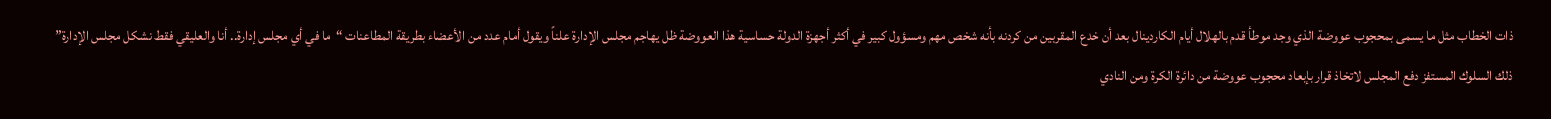ذات الخطاب مثل ما يسمى بمحجوب عووضة الذي وجد موطأ قدم بالهلال أيام الكاردينال بعد أن خدع المقربين من كردنه بأنه شخص مهم ومسؤول كبير في أكثر أجهزة الدولة حساسية هذا العووضة ظل يهاجم مجلس الإدارة علناً ويقول أمام عدد من الأعضاء بطريقة المطاعنات “ما في أي مجلس إدارة.. أنا والعليقي فقط نشكل مجلس الإدارة”
ذلك السلوك المستفز دفع المجلس لاتخاذ قرار بإبعاد محجوب عووضة من دائرة الكرة ومن النادي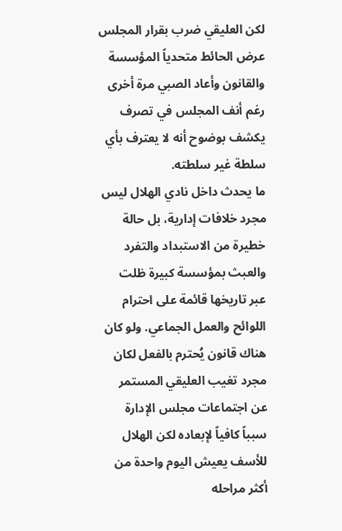لكن العليقي ضرب بقرار المجلس عرض الحائط متحدياً المؤسسة والقانون وأعاد الصبي مرة أخرى رغم أنف المجلس في تصرف يكشف بوضوح أنه لا يعترف بأي سلطة غير سلطته.
ما يحدث داخل نادي الهلال ليس مجرد خلافات إدارية، بل حالة خطيرة من الاستبداد والتفرد والعبث بمؤسسة كبيرة ظلت عبر تاريخها قائمة على احترام اللوائح والعمل الجماعي. ولو كان هناك قانون يُحترم بالفعل لكان مجرد تغيب العليقي المستمر عن اجتماعات مجلس الإدارة سبباً كافياً لإبعاده لكن الهلال للأسف يعيش اليوم واحدة من أكثر مراحله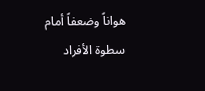هواناً وضعفاً أمام سطوة الأفراد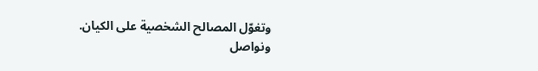وتغوّل المصالح الشخصية على الكيان.
ونواصل